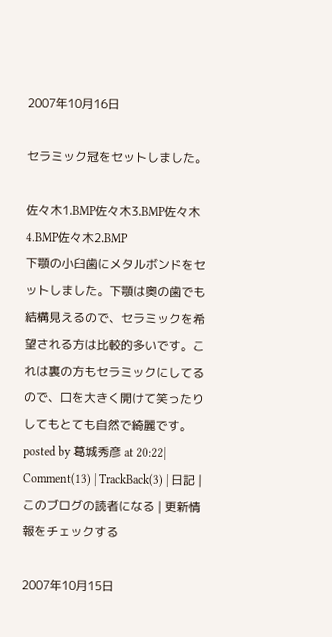2007年10月16日

セラミック冠をセットしました。

佐々木1.BMP佐々木3.BMP佐々木4.BMP佐々木2.BMP
下顎の小臼歯にメタルボンドをセットしました。下顎は奥の歯でも結構見えるので、セラミックを希望される方は比較的多いです。これは裏の方もセラミックにしてるので、口を大きく開けて笑ったりしてもとても自然で綺麗です。
posted by 葛城秀彦 at 20:22| Comment(13) | TrackBack(3) | 日記 | このブログの読者になる | 更新情報をチェックする

2007年10月15日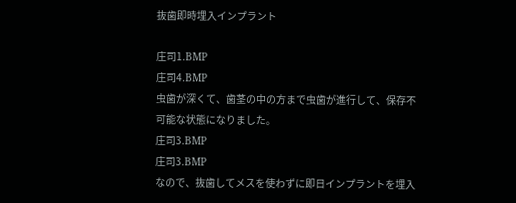抜歯即時埋入インプラント

庄司1.BMP
庄司4.BMP
虫歯が深くて、歯茎の中の方まで虫歯が進行して、保存不可能な状態になりました。
庄司3.BMP
庄司3.BMP
なので、抜歯してメスを使わずに即日インプラントを埋入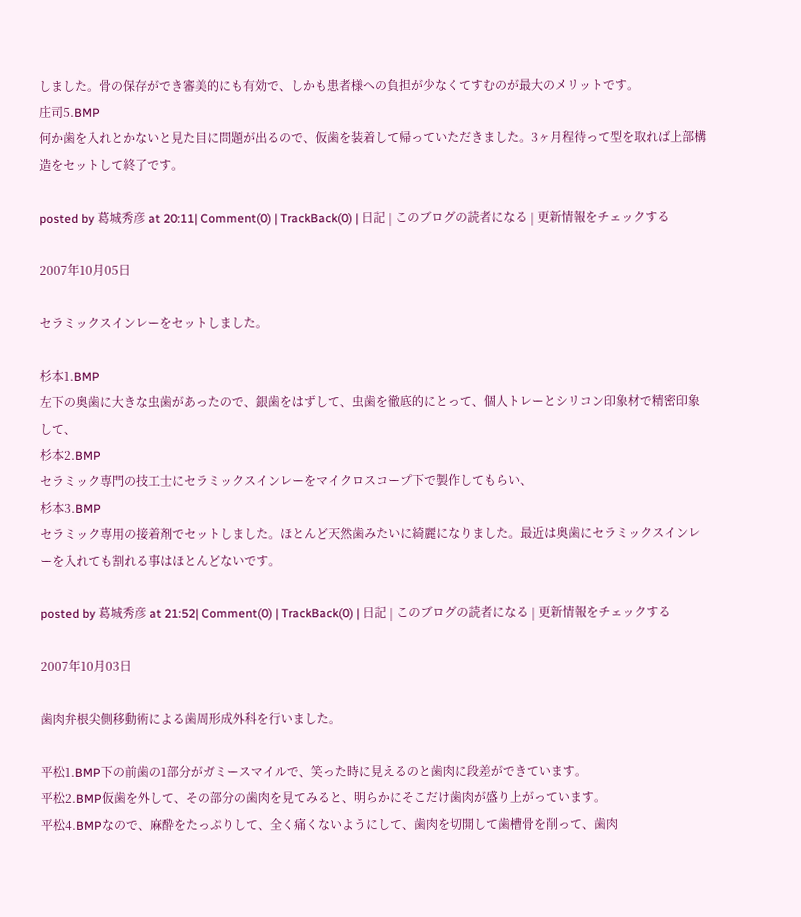しました。骨の保存ができ審美的にも有効で、しかも患者様への負担が少なくてすむのが最大のメリットです。
庄司5.BMP
何か歯を入れとかないと見た目に問題が出るので、仮歯を装着して帰っていただきました。3ヶ月程待って型を取れば上部構造をセットして終了です。

posted by 葛城秀彦 at 20:11| Comment(0) | TrackBack(0) | 日記 | このブログの読者になる | 更新情報をチェックする

2007年10月05日

セラミックスインレーをセットしました。

杉本1.BMP
左下の奥歯に大きな虫歯があったので、銀歯をはずして、虫歯を徹底的にとって、個人トレーとシリコン印象材で精密印象して、
杉本2.BMP
セラミック専門の技工士にセラミックスインレーをマイクロスコープ下で製作してもらい、
杉本3.BMP
セラミック専用の接着剤でセットしました。ほとんど天然歯みたいに綺麗になりました。最近は奥歯にセラミックスインレーを入れても割れる事はほとんどないです。

posted by 葛城秀彦 at 21:52| Comment(0) | TrackBack(0) | 日記 | このブログの読者になる | 更新情報をチェックする

2007年10月03日

歯肉弁根尖側移動術による歯周形成外科を行いました。

平松1.BMP下の前歯の1部分がガミースマイルで、笑った時に見えるのと歯肉に段差ができています。
平松2.BMP仮歯を外して、その部分の歯肉を見てみると、明らかにそこだけ歯肉が盛り上がっています。
平松4.BMPなので、麻酔をたっぷりして、全く痛くないようにして、歯肉を切開して歯槽骨を削って、歯肉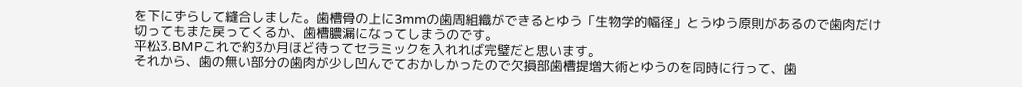を下にずらして縫合しました。歯槽骨の上に3mmの歯周組織ができるとゆう「生物学的幅径」とうゆう原則があるので歯肉だけ切ってもまた戻ってくるか、歯槽膿漏になってしまうのです。
平松3.BMPこれで約3か月ほど待ってセラミックを入れれば完璧だと思います。
それから、歯の無い部分の歯肉が少し凹んでておかしかったので欠損部歯槽提増大術とゆうのを同時に行って、歯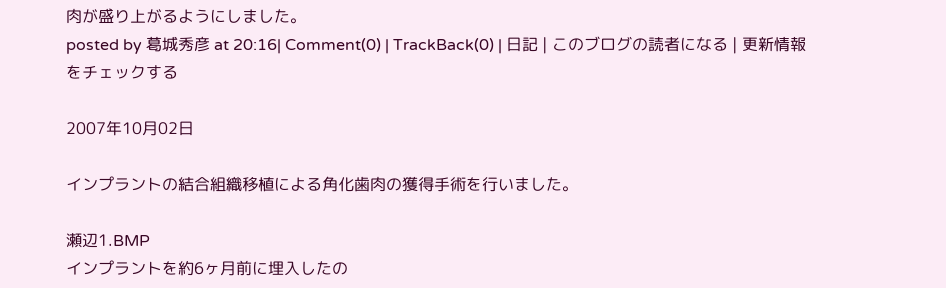肉が盛り上がるようにしました。
posted by 葛城秀彦 at 20:16| Comment(0) | TrackBack(0) | 日記 | このブログの読者になる | 更新情報をチェックする

2007年10月02日

インプラントの結合組織移植による角化歯肉の獲得手術を行いました。

瀬辺1.BMP
インプラントを約6ヶ月前に埋入したの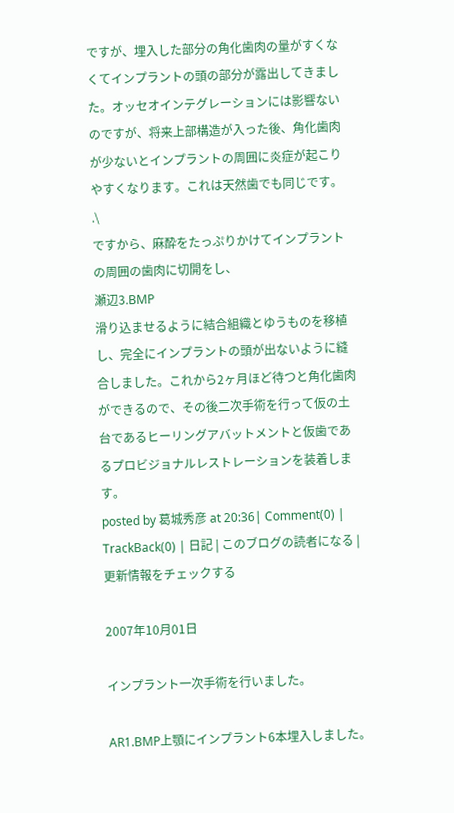ですが、埋入した部分の角化歯肉の量がすくなくてインプラントの頭の部分が露出してきました。オッセオインテグレーションには影響ないのですが、将来上部構造が入った後、角化歯肉が少ないとインプラントの周囲に炎症が起こりやすくなります。これは天然歯でも同じです。
.\
ですから、麻酔をたっぷりかけてインプラントの周囲の歯肉に切開をし、
瀬辺3.BMP
滑り込ませるように結合組織とゆうものを移植し、完全にインプラントの頭が出ないように縫合しました。これから2ヶ月ほど待つと角化歯肉ができるので、その後二次手術を行って仮の土台であるヒーリングアバットメントと仮歯であるプロビジョナルレストレーションを装着します。
posted by 葛城秀彦 at 20:36| Comment(0) | TrackBack(0) | 日記 | このブログの読者になる | 更新情報をチェックする

2007年10月01日

インプラント一次手術を行いました。

AR1.BMP上顎にインプラント6本埋入しました。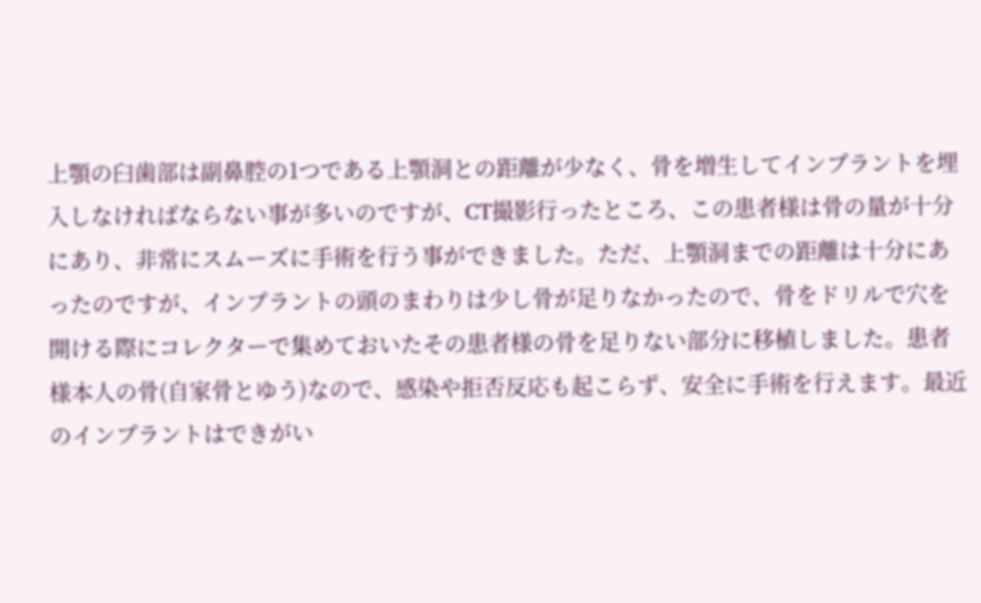上顎の臼歯部は副鼻腔の1つである上顎洞との距離が少なく、骨を増生してインプラントを埋入しなければならない事が多いのですが、CT撮影行ったところ、この患者様は骨の量が十分にあり、非常にスムーズに手術を行う事ができました。ただ、上顎洞までの距離は十分にあったのですが、インプラントの頭のまわりは少し骨が足りなかったので、骨をドリルで穴を開ける際にコレクターで集めておいたその患者様の骨を足りない部分に移植しました。患者様本人の骨(自家骨とゆう)なので、感染や拒否反応も起こらず、安全に手術を行えます。最近のインプラントはできがい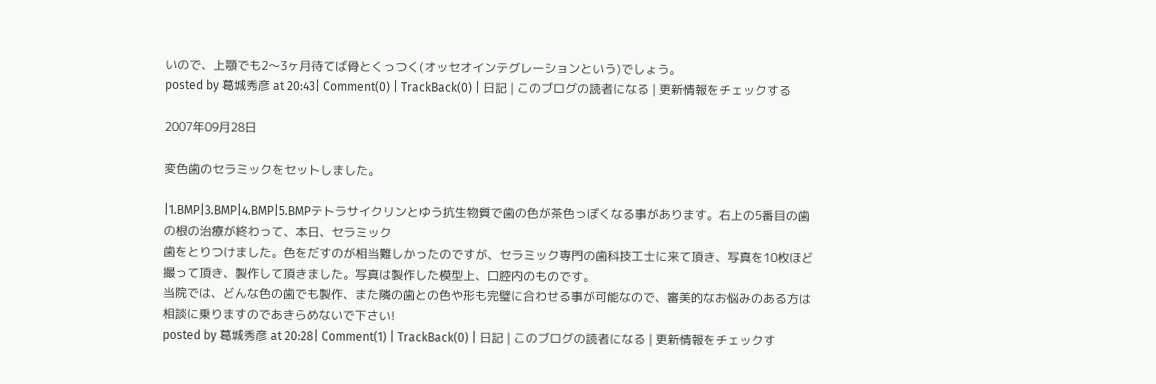いので、上顎でも2〜3ヶ月待てば骨とくっつく(オッセオインテグレーションという)でしょう。
posted by 葛城秀彦 at 20:43| Comment(0) | TrackBack(0) | 日記 | このブログの読者になる | 更新情報をチェックする

2007年09月28日

変色歯のセラミックをセットしました。

|1.BMP|3.BMP|4.BMP|5.BMPテトラサイクリンとゆう抗生物質で歯の色が茶色っぽくなる事があります。右上の5番目の歯の根の治療が終わって、本日、セラミック
歯をとりつけました。色をだすのが相当難しかったのですが、セラミック専門の歯科技工士に来て頂き、写真を10枚ほど撮って頂き、製作して頂きました。写真は製作した模型上、口腔内のものです。
当院では、どんな色の歯でも製作、また隣の歯との色や形も完璧に合わせる事が可能なので、審美的なお悩みのある方は相談に乗りますのであきらめないで下さい!
posted by 葛城秀彦 at 20:28| Comment(1) | TrackBack(0) | 日記 | このブログの読者になる | 更新情報をチェックす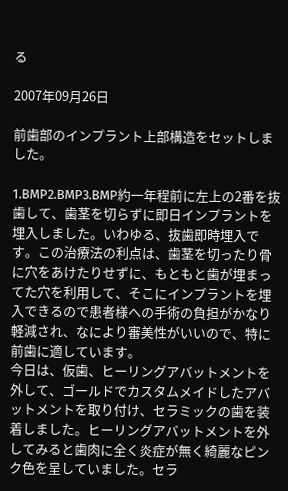る

2007年09月26日

前歯部のインプラント上部構造をセットしました。

1.BMP2.BMP3.BMP約一年程前に左上の2番を抜歯して、歯茎を切らずに即日インプラントを埋入しました。いわゆる、抜歯即時埋入です。この治療法の利点は、歯茎を切ったり骨に穴をあけたりせずに、もともと歯が埋まってた穴を利用して、そこにインプラントを埋入できるので患者様への手術の負担がかなり軽減され、なにより審美性がいいので、特に前歯に適しています。
今日は、仮歯、ヒーリングアバットメントを外して、ゴールドでカスタムメイドしたアバットメントを取り付け、セラミックの歯を装着しました。ヒーリングアバットメントを外してみると歯肉に全く炎症が無く綺麗なピンク色を呈していました。セラ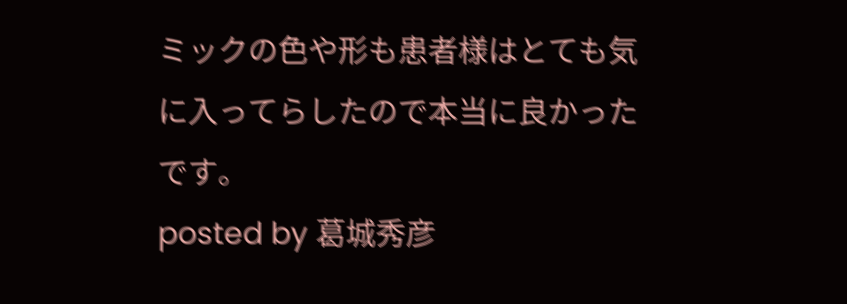ミックの色や形も患者様はとても気に入ってらしたので本当に良かったです。
posted by 葛城秀彦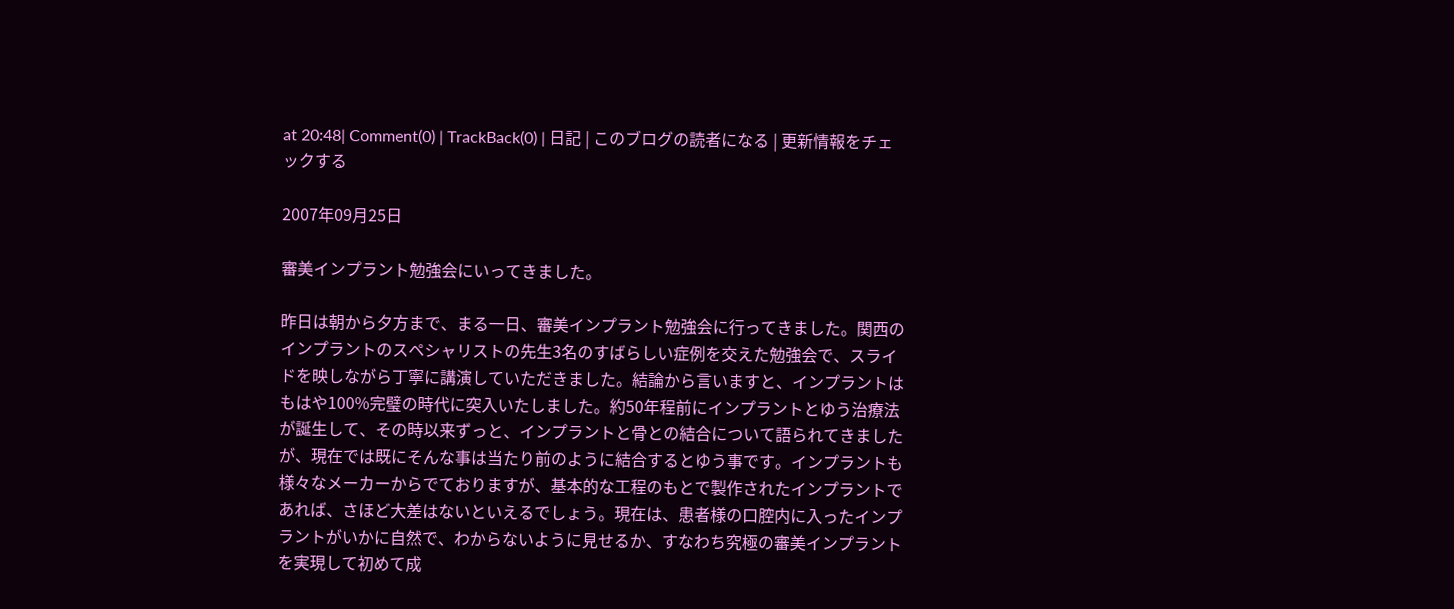at 20:48| Comment(0) | TrackBack(0) | 日記 | このブログの読者になる | 更新情報をチェックする

2007年09月25日

審美インプラント勉強会にいってきました。

昨日は朝から夕方まで、まる一日、審美インプラント勉強会に行ってきました。関西のインプラントのスペシャリストの先生3名のすばらしい症例を交えた勉強会で、スライドを映しながら丁寧に講演していただきました。結論から言いますと、インプラントはもはや100%完璧の時代に突入いたしました。約50年程前にインプラントとゆう治療法が誕生して、その時以来ずっと、インプラントと骨との結合について語られてきましたが、現在では既にそんな事は当たり前のように結合するとゆう事です。インプラントも様々なメーカーからでておりますが、基本的な工程のもとで製作されたインプラントであれば、さほど大差はないといえるでしょう。現在は、患者様の口腔内に入ったインプラントがいかに自然で、わからないように見せるか、すなわち究極の審美インプラントを実現して初めて成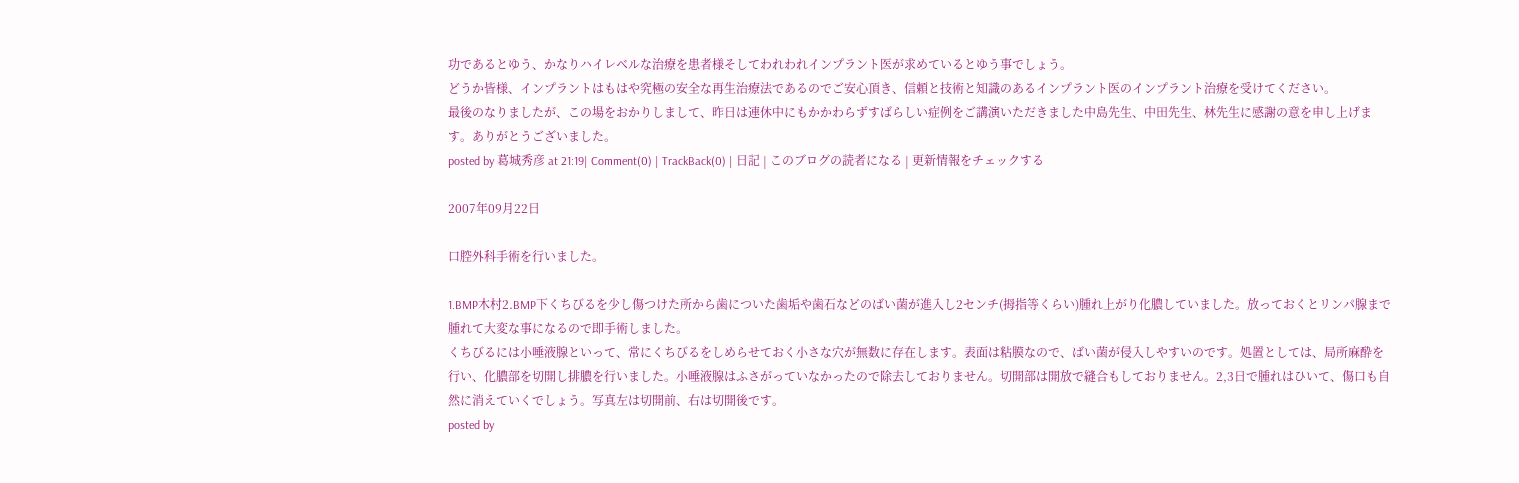功であるとゆう、かなりハイレベルな治療を患者様そしてわれわれインプラント医が求めているとゆう事でしょう。
どうか皆様、インプラントはもはや究極の安全な再生治療法であるのでご安心頂き、信頼と技術と知識のあるインプラント医のインプラント治療を受けてください。
最後のなりましたが、この場をおかりしまして、昨日は連休中にもかかわらずすばらしい症例をご講演いただきました中島先生、中田先生、林先生に感謝の意を申し上げます。ありがとうございました。
posted by 葛城秀彦 at 21:19| Comment(0) | TrackBack(0) | 日記 | このブログの読者になる | 更新情報をチェックする

2007年09月22日

口腔外科手術を行いました。

1.BMP木村2.BMP下くちびるを少し傷つけた所から歯についた歯垢や歯石などのばい菌が進入し2センチ(拇指等くらい)腫れ上がり化膿していました。放っておくとリンパ腺まで腫れて大変な事になるので即手術しました。
くちびるには小唾液腺といって、常にくちびるをしめらせておく小さな穴が無数に存在します。表面は粘膜なので、ばい菌が侵入しやすいのです。処置としては、局所麻酔を行い、化膿部を切開し排膿を行いました。小唾液腺はふさがっていなかったので除去しておりません。切開部は開放で縫合もしておりません。2,3日で腫れはひいて、傷口も自然に消えていくでしょう。写真左は切開前、右は切開後です。
posted by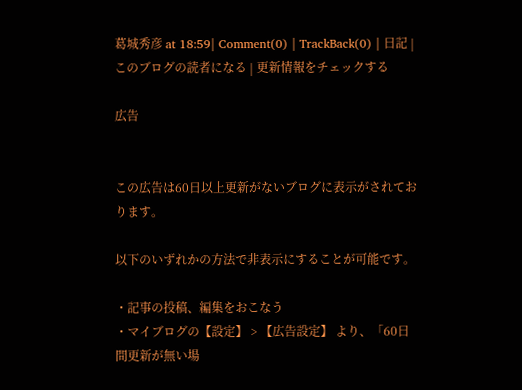葛城秀彦 at 18:59| Comment(0) | TrackBack(0) | 日記 | このブログの読者になる | 更新情報をチェックする

広告


この広告は60日以上更新がないブログに表示がされております。

以下のいずれかの方法で非表示にすることが可能です。

・記事の投稿、編集をおこなう
・マイブログの【設定】 > 【広告設定】 より、「60日間更新が無い場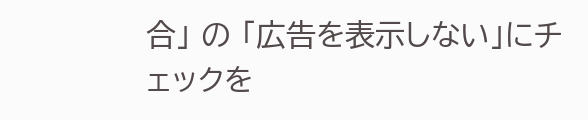合」 の 「広告を表示しない」にチェックを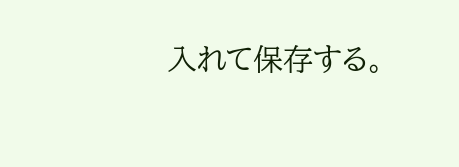入れて保存する。